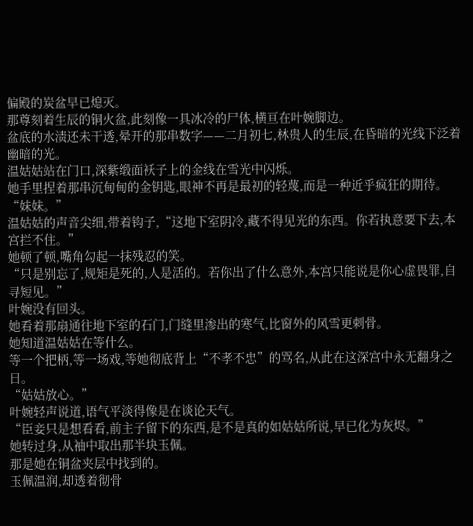偏殿的炭盆早已熄灭。
那尊刻着生辰的铜火盆,此刻像一具冰冷的尸体,横亘在叶婉脚边。
盆底的水渍还未干透,晕开的那串数字——二月初七,林贵人的生辰,在昏暗的光线下泛着幽暗的光。
温姑姑站在门口,深紫缎面袄子上的金线在雪光中闪烁。
她手里捏着那串沉甸甸的金钥匙,眼神不再是最初的轻蔑,而是一种近乎疯狂的期待。
“妹妹。”
温姑姑的声音尖细,带着钩子,“这地下室阴冷,藏不得见光的东西。你若执意要下去,本宫拦不住。”
她顿了顿,嘴角勾起一抹残忍的笑。
“只是别忘了,规矩是死的,人是活的。若你出了什么意外,本宫只能说是你心虚畏罪,自寻短见。”
叶婉没有回头。
她看着那扇通往地下室的石门,门缝里渗出的寒气,比窗外的风雪更刺骨。
她知道温姑姑在等什么。
等一个把柄,等一场戏,等她彻底背上“不孝不忠”的骂名,从此在这深宫中永无翻身之日。
“姑姑放心。”
叶婉轻声说道,语气平淡得像是在谈论天气。
“臣妾只是想看看,前主子留下的东西,是不是真的如姑姑所说,早已化为灰烬。”
她转过身,从袖中取出那半块玉佩。
那是她在铜盆夹层中找到的。
玉佩温润,却透着彻骨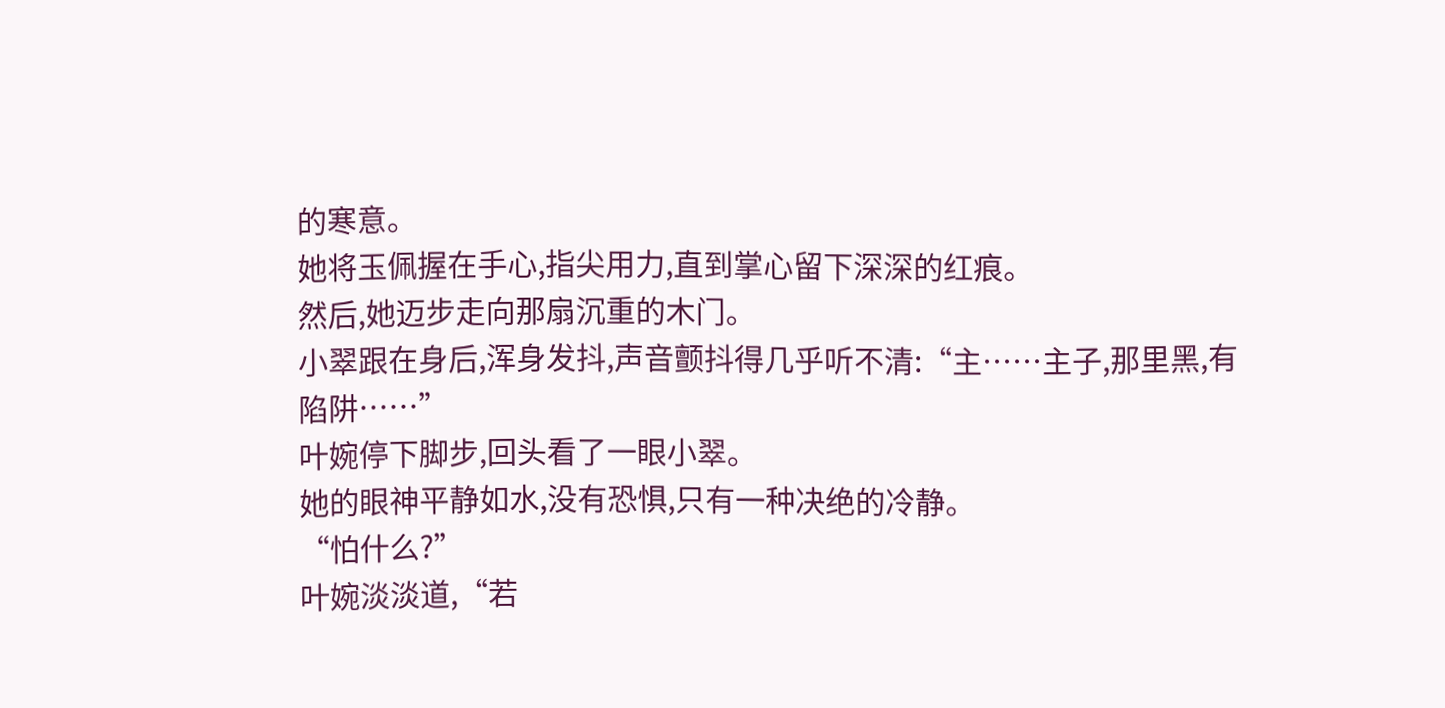的寒意。
她将玉佩握在手心,指尖用力,直到掌心留下深深的红痕。
然后,她迈步走向那扇沉重的木门。
小翠跟在身后,浑身发抖,声音颤抖得几乎听不清:“主……主子,那里黑,有陷阱……”
叶婉停下脚步,回头看了一眼小翠。
她的眼神平静如水,没有恐惧,只有一种决绝的冷静。
“怕什么?”
叶婉淡淡道,“若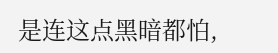是连这点黑暗都怕,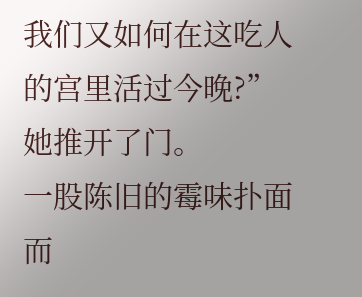我们又如何在这吃人的宫里活过今晚?”
她推开了门。
一股陈旧的霉味扑面而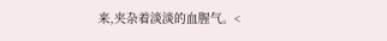来,夹杂着淡淡的血腥气。<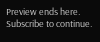Preview ends here. Subscribe to continue.